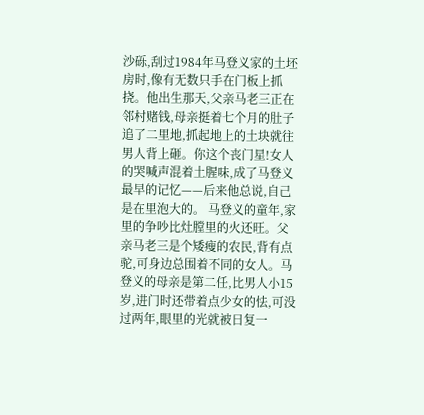沙砾,刮过1984年马登义家的土坯房时,像有无数只手在门板上抓挠。他出生那天,父亲马老三正在邻村赌钱,母亲挺着七个月的肚子追了二里地,抓起地上的土块就往男人背上砸。你这个丧门星!女人的哭喊声混着土腥味,成了马登义最早的记忆——后来他总说,自己是在里泡大的。 马登义的童年,家里的争吵比灶膛里的火还旺。父亲马老三是个矮瘦的农民,背有点驼,可身边总围着不同的女人。马登义的母亲是第二任,比男人小15岁,进门时还带着点少女的怯,可没过两年,眼里的光就被日复一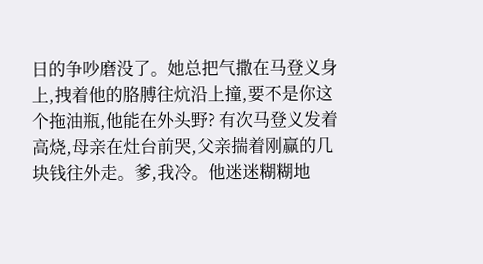日的争吵磨没了。她总把气撒在马登义身上,拽着他的胳膊往炕沿上撞,要不是你这个拖油瓶,他能在外头野? 有次马登义发着高烧,母亲在灶台前哭,父亲揣着刚赢的几块钱往外走。爹,我冷。他迷迷糊糊地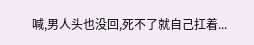喊,男人头也没回,死不了就自己扛着...